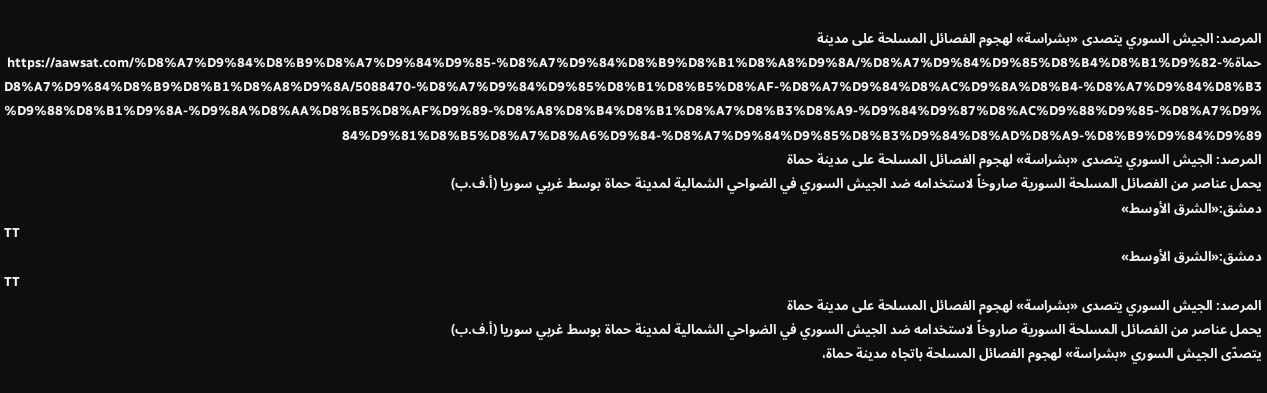المرصد: الجيش السوري يتصدى «بشراسة» لهجوم الفصائل المسلحة على مدينة حماةhttps://aawsat.com/%D8%A7%D9%84%D8%B9%D8%A7%D9%84%D9%85-%D8%A7%D9%84%D8%B9%D8%B1%D8%A8%D9%8A/%D8%A7%D9%84%D9%85%D8%B4%D8%B1%D9%82-%D8%A7%D9%84%D8%B9%D8%B1%D8%A8%D9%8A/5088470-%D8%A7%D9%84%D9%85%D8%B1%D8%B5%D8%AF-%D8%A7%D9%84%D8%AC%D9%8A%D8%B4-%D8%A7%D9%84%D8%B3%D9%88%D8%B1%D9%8A-%D9%8A%D8%AA%D8%B5%D8%AF%D9%89-%D8%A8%D8%B4%D8%B1%D8%A7%D8%B3%D8%A9-%D9%84%D9%87%D8%AC%D9%88%D9%85-%D8%A7%D9%84%D9%81%D8%B5%D8%A7%D8%A6%D9%84-%D8%A7%D9%84%D9%85%D8%B3%D9%84%D8%AD%D8%A9-%D8%B9%D9%84%D9%89
المرصد: الجيش السوري يتصدى «بشراسة» لهجوم الفصائل المسلحة على مدينة حماة
يحمل عناصر من الفصائل المسلحة السورية صاروخاً لاستخدامه ضد الجيش السوري في الضواحي الشمالية لمدينة حماة بوسط غربي سوريا (أ.ف.ب)
دمشق:«الشرق الأوسط»
TT
دمشق:«الشرق الأوسط»
TT
المرصد: الجيش السوري يتصدى «بشراسة» لهجوم الفصائل المسلحة على مدينة حماة
يحمل عناصر من الفصائل المسلحة السورية صاروخاً لاستخدامه ضد الجيش السوري في الضواحي الشمالية لمدينة حماة بوسط غربي سوريا (أ.ف.ب)
يتصدّى الجيش السوري «بشراسة» لهجوم الفصائل المسلحة باتجاه مدينة حماة،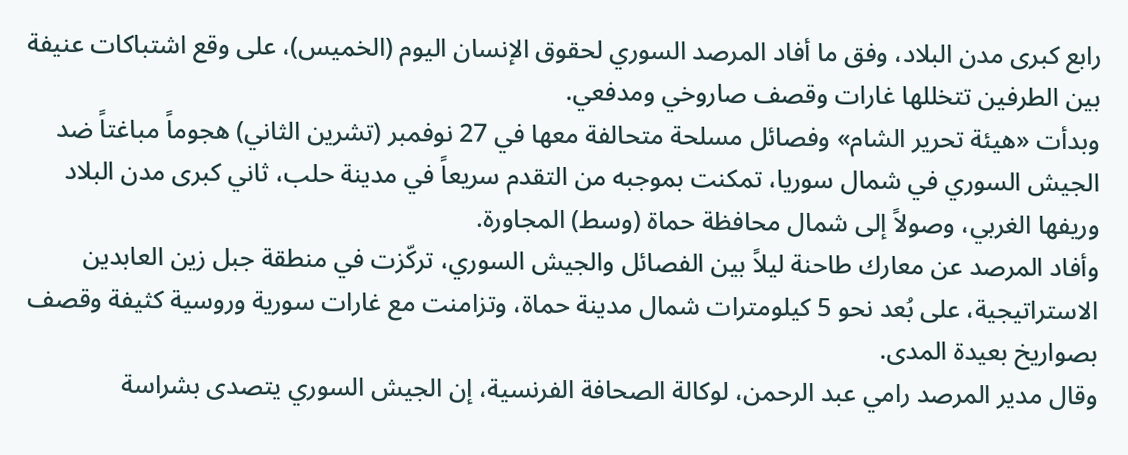رابع كبرى مدن البلاد، وفق ما أفاد المرصد السوري لحقوق الإنسان اليوم (الخميس)، على وقع اشتباكات عنيفة بين الطرفين تتخللها غارات وقصف صاروخي ومدفعي.
وبدأت «هيئة تحرير الشام» وفصائل مسلحة متحالفة معها في 27 نوفمبر (تشرين الثاني) هجوماً مباغتاً ضد الجيش السوري في شمال سوريا، تمكنت بموجبه من التقدم سريعاً في مدينة حلب، ثاني كبرى مدن البلاد وريفها الغربي، وصولاً إلى شمال محافظة حماة (وسط) المجاورة.
وأفاد المرصد عن معارك طاحنة ليلاً بين الفصائل والجيش السوري، تركّزت في منطقة جبل زين العابدين الاستراتيجية، على بُعد نحو 5 كيلومترات شمال مدينة حماة، وتزامنت مع غارات سورية وروسية كثيفة وقصف بصواريخ بعيدة المدى.
وقال مدير المرصد رامي عبد الرحمن، لوكالة الصحافة الفرنسية، إن الجيش السوري يتصدى بشراسة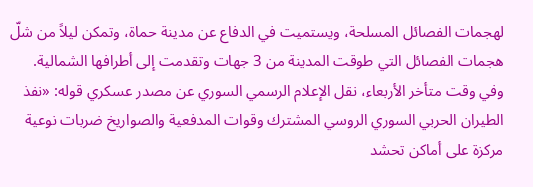لهجمات الفصائل المسلحة، ويستميت في الدفاع عن مدينة حماة، وتمكن ليلاً من شلّ هجمات الفصائل التي طوقت المدينة من 3 جهات وتقدمت إلى أطرافها الشمالية.
وفي وقت متأخر الأربعاء، نقل الإعلام الرسمي السوري عن مصدر عسكري قوله: «نفذ الطيران الحربي السوري الروسي المشترك وقوات المدفعية والصواريخ ضربات نوعية مركزة على أماكن تحشد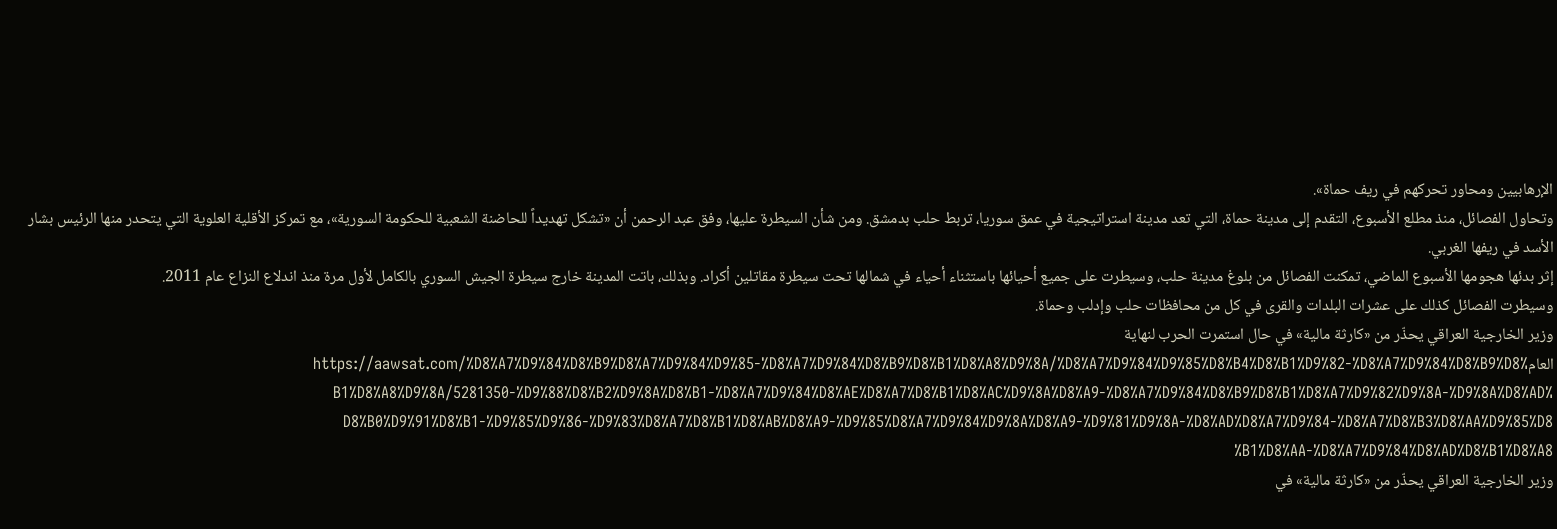الإرهابيين ومحاور تحركهم في ريف حماة».
وتحاول الفصائل، منذ مطلع الأسبوع، التقدم إلى مدينة حماة، التي تعد مدينة استراتيجية في عمق سوريا، تربط حلب بدمشق. ومن شأن السيطرة عليها، وفق عبد الرحمن أن «تشكل تهديداً للحاضنة الشعبية للحكومة السورية»، مع تمركز الأقلية العلوية التي يتحدر منها الرئيس بشار الأسد في ريفها الغربي.
إثر بدئها هجومها الأسبوع الماضي، تمكنت الفصائل من بلوغ مدينة حلب، وسيطرت على جميع أحيائها باستثناء أحياء في شمالها تحت سيطرة مقاتلين أكراد. وبذلك، باتت المدينة خارج سيطرة الجيش السوري بالكامل لأول مرة منذ اندلاع النزاع عام 2011.
وسيطرت الفصائل كذلك على عشرات البلدات والقرى في كل من محافظات حلب وإدلب وحماة.
وزير الخارجية العراقي يحذّر من «كارثة مالية» في حال استمرت الحرب لنهاية العامhttps://aawsat.com/%D8%A7%D9%84%D8%B9%D8%A7%D9%84%D9%85-%D8%A7%D9%84%D8%B9%D8%B1%D8%A8%D9%8A/%D8%A7%D9%84%D9%85%D8%B4%D8%B1%D9%82-%D8%A7%D9%84%D8%B9%D8%B1%D8%A8%D9%8A/5281350-%D9%88%D8%B2%D9%8A%D8%B1-%D8%A7%D9%84%D8%AE%D8%A7%D8%B1%D8%AC%D9%8A%D8%A9-%D8%A7%D9%84%D8%B9%D8%B1%D8%A7%D9%82%D9%8A-%D9%8A%D8%AD%D8%B0%D9%91%D8%B1-%D9%85%D9%86-%D9%83%D8%A7%D8%B1%D8%AB%D8%A9-%D9%85%D8%A7%D9%84%D9%8A%D8%A9-%D9%81%D9%8A-%D8%AD%D8%A7%D9%84-%D8%A7%D8%B3%D8%AA%D9%85%D8%B1%D8%AA-%D8%A7%D9%84%D8%AD%D8%B1%D8%A8
وزير الخارجية العراقي يحذّر من «كارثة مالية» في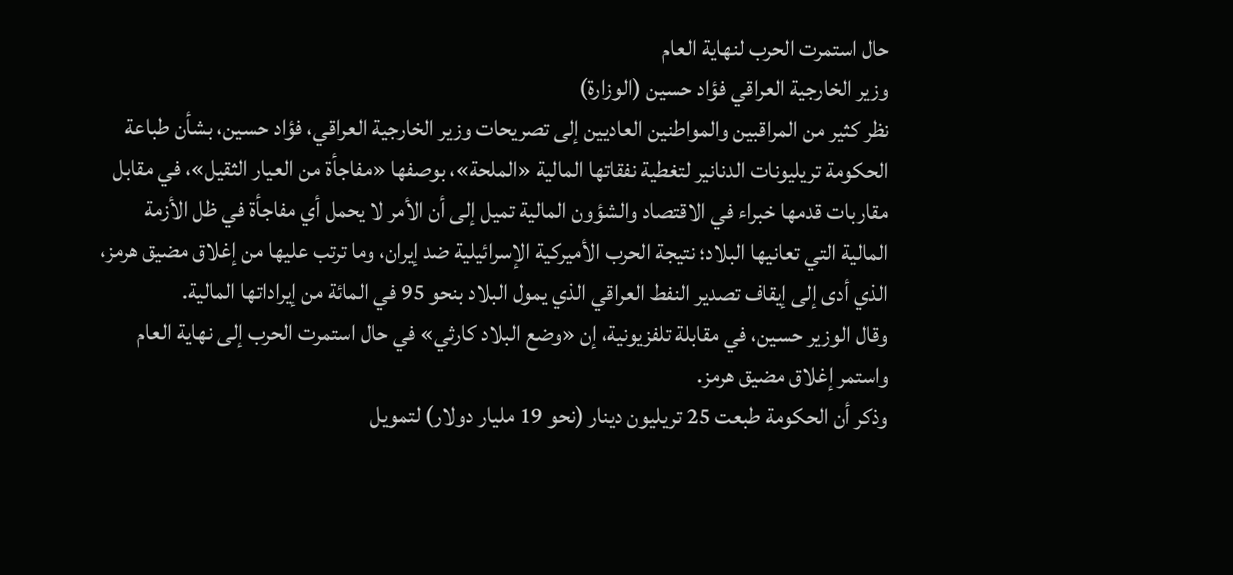حال استمرت الحرب لنهاية العام
وزير الخارجية العراقي فؤاد حسين (الوزارة)
نظر كثير من المراقبين والمواطنين العاديين إلى تصريحات وزير الخارجية العراقي، فؤاد حسين، بشأن طباعة الحكومة تريليونات الدنانير لتغطية نفقاتها المالية «الملحة»، بوصفها «مفاجأة من العيار الثقيل»، في مقابل مقاربات قدمها خبراء في الاقتصاد والشؤون المالية تميل إلى أن الأمر لا يحمل أي مفاجأة في ظل الأزمة المالية التي تعانيها البلاد؛ نتيجة الحرب الأميركية الإسرائيلية ضد إيران، وما ترتب عليها من إغلاق مضيق هرمز، الذي أدى إلى إيقاف تصدير النفط العراقي الذي يمول البلاد بنحو 95 في المائة من إيراداتها المالية.
وقال الوزير حسين، في مقابلة تلفزيونية، إن «وضع البلاد كارثي» في حال استمرت الحرب إلى نهاية العام واستمر إغلاق مضيق هرمز.
وذكر أن الحكومة طبعت 25 تريليون دينار (نحو 19 مليار دولار) لتمويل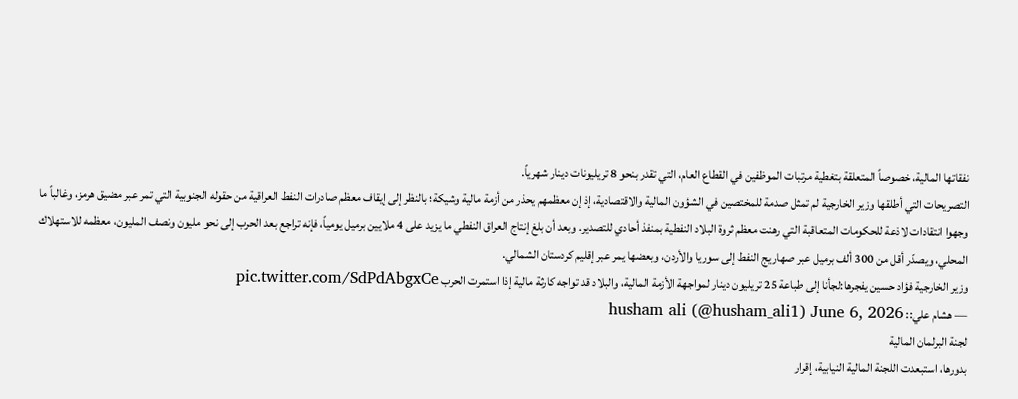نفقاتها المالية، خصوصاً المتعلقة بتغطية مرتبات الموظفين في القطاع العام، التي تقدر بنحو 8 تريليونات دينار شهرياً.
التصريحات التي أطلقها وزير الخارجية لم تمثل صدمة للمختصين في الشؤون المالية والاقتصادية، إذ إن معظمهم يحذر من أزمة مالية وشيكة؛ بالنظر إلى إيقاف معظم صادرات النفط العراقية من حقوله الجنوبية التي تمر عبر مضيق هرمز، وغالباً ما وجهوا انتقادات لاذعة للحكومات المتعاقبة التي رهنت معظم ثروة البلاد النفطية بمنفذ أحادي للتصدير. وبعد أن بلغ إنتاج العراق النفطي ما يزيد على 4 ملايين برميل يومياً، فإنه تراجع بعد الحرب إلى نحو مليون ونصف المليون، معظمه للاستهلاك المحلي، ويصدّر أقل من 300 ألف برميل عبر صهاريج النفط إلى سوريا والأردن، وبعضها يمر عبر إقليم كردستان الشمالي.
وزير الخارجية فؤاد حسين يفجرها:لجأنا إلى طباعة 25 تريليون دينار لمواجهة الأزمة المالية، والبلاد قد تواجه كارثة مالية إذا استمرت الحرب pic.twitter.com/SdPdAbgxCe
— هشام علي:: husham ali (@husham_ali1) June 6, 2026
لجنة البرلمان المالية
بدورها، استبعدت اللجنة المالية النيابية، إقرار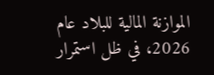الموازنة المالية للبلاد عام 2026، في ظل استمرار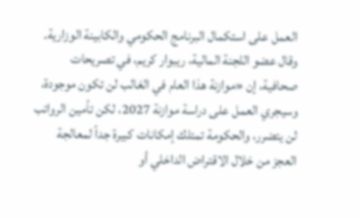العمل على استكمال البرنامج الحكومي والكابينة الوزارية.
وقال عضو اللجنة المالية، ريبوار كريم، في تصريحات صحافية، إن «موازنة هذا العام في الغالب لن تكون موجودة، وسيجري العمل على دراسة موازنة 2027، لكن تأمين الرواتب لن يتضرر، والحكومة تمتلك إمكانات كبيرة جداً لمعالجة العجز من خلال الاقتراض الداخلي أو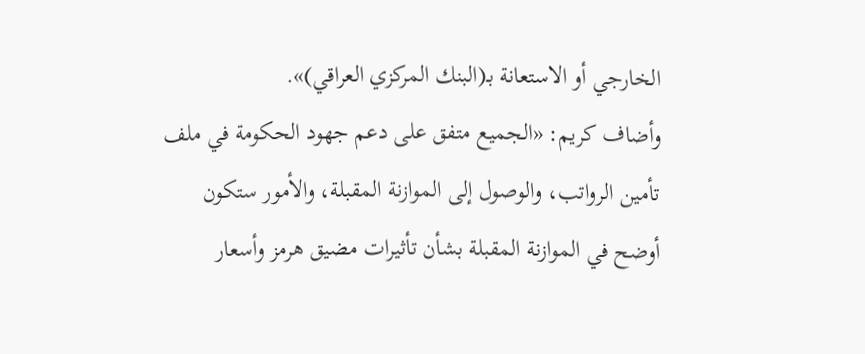الخارجي أو الاستعانة بـ(البنك المركزي العراقي)».
وأضاف كريم: «الجميع متفق على دعم جهود الحكومة في ملف تأمين الرواتب، والوصول إلى الموازنة المقبلة، والأمور ستكون أوضح في الموازنة المقبلة بشأن تأثيرات مضيق هرمز وأسعار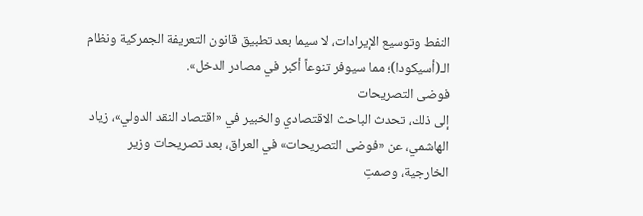النفط وتوسيع الإيرادات، لا سيما بعد تطبيق قانون التعريفة الجمركية ونظام الـ(أسيكودا)؛ مما سيوفر تنوعاً أكبر في مصادر الدخل».
فوضى التصريحات
إلى ذلك، تحدث الباحث الاقتصادي والخبير في «اقتصاد النقد الدولي»، زياد الهاشمي، عن «فوضى التصريحات» في العراق، بعد تصريحات وزير الخارجية، وصمتِ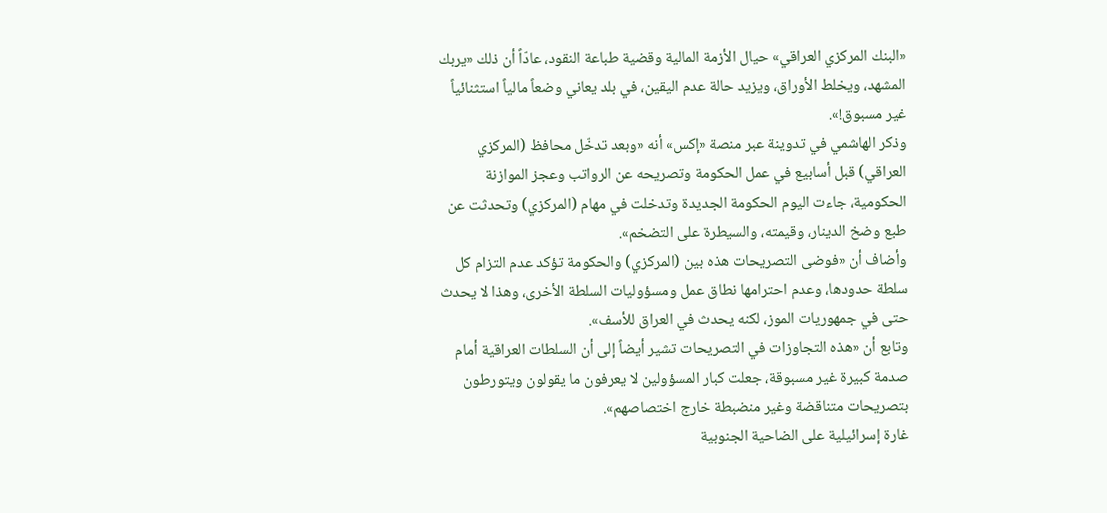«البنك المركزي العراقي» حيال الأزمة المالية وقضية طباعة النقود، عادّاً أن ذلك «يربك المشهد، ويخلط الأوراق، ويزيد حالة عدم اليقين، في بلد يعاني وضعاً مالياً استثنائياً غير مسبوق!».
وذكر الهاشمي في تدوينة عبر منصة «إكس» أنه «وبعد تدخّل محافظ (المركزي العراقي) قبل أسابيع في عمل الحكومة وتصريحه عن الرواتب وعجز الموازنة الحكومية، جاءت اليوم الحكومة الجديدة وتدخلت في مهام (المركزي) وتحدثت عن طبع وضخ الدينار، وقيمته، والسيطرة على التضخم».
وأضاف أن «فوضى التصريحات هذه بين (المركزي) والحكومة تؤكد عدم التزام كل سلطة حدودها، وعدم احترامها نطاق عمل ومسؤوليات السلطة الأخرى، وهذا لا يحدث حتى في جمهوريات الموز، لكنه يحدث في العراق للأسف».
وتابع أن «هذه التجاوزات في التصريحات تشير أيضاً إلى أن السلطات العراقية أمام صدمة كبيرة غير مسبوقة، جعلت كبار المسؤولين لا يعرفون ما يقولون ويتورطون بتصريحات متناقضة وغير منضبطة خارج اختصاصهم».
غارة إسرائيلية على الضاحية الجنوبية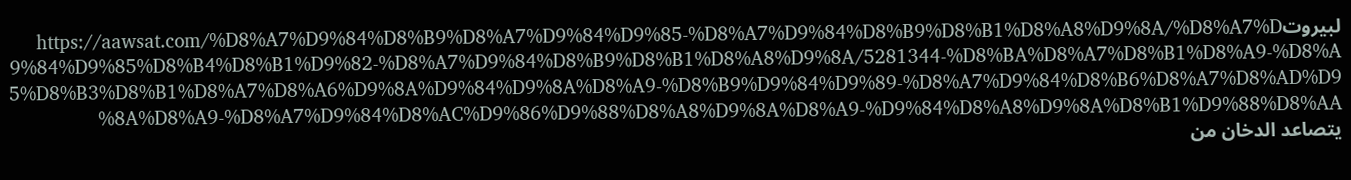لبيروتhttps://aawsat.com/%D8%A7%D9%84%D8%B9%D8%A7%D9%84%D9%85-%D8%A7%D9%84%D8%B9%D8%B1%D8%A8%D9%8A/%D8%A7%D9%84%D9%85%D8%B4%D8%B1%D9%82-%D8%A7%D9%84%D8%B9%D8%B1%D8%A8%D9%8A/5281344-%D8%BA%D8%A7%D8%B1%D8%A9-%D8%A5%D8%B3%D8%B1%D8%A7%D8%A6%D9%8A%D9%84%D9%8A%D8%A9-%D8%B9%D9%84%D9%89-%D8%A7%D9%84%D8%B6%D8%A7%D8%AD%D9%8A%D8%A9-%D8%A7%D9%84%D8%AC%D9%86%D9%88%D8%A8%D9%8A%D8%A9-%D9%84%D8%A8%D9%8A%D8%B1%D9%88%D8%AA
يتصاعد الدخان من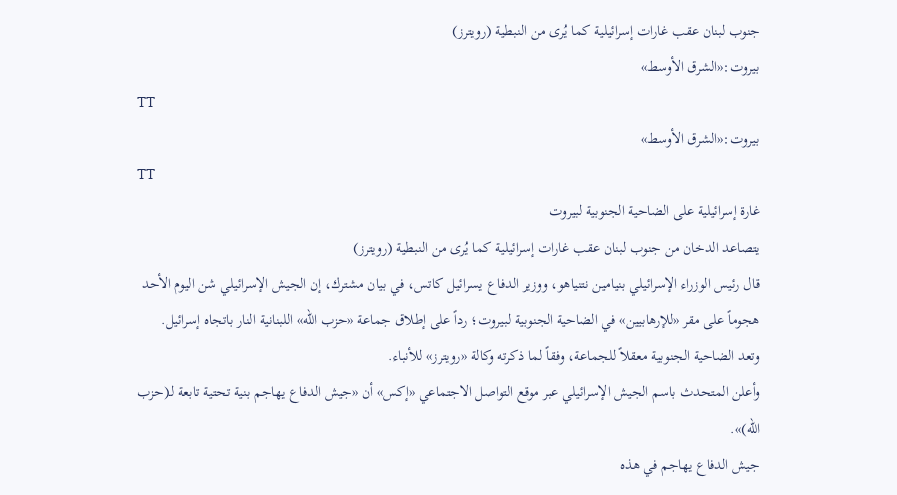جنوب لبنان عقب غارات إسرائيلية كما يُرى من النبطية (رويترز)
بيروت:«الشرق الأوسط»
TT
بيروت:«الشرق الأوسط»
TT
غارة إسرائيلية على الضاحية الجنوبية لبيروت
يتصاعد الدخان من جنوب لبنان عقب غارات إسرائيلية كما يُرى من النبطية (رويترز)
قال رئيس الوزراء الإسرائيلي بنيامين نتنياهو، ووزير الدفاع يسرائيل كاتس، في بيان مشترك، إن الجيش الإسرائيلي شن اليوم الأحد هجوماً على مقر «للإرهابيين» في الضاحية الجنوبية لبيروت؛ رداً على إطلاق جماعة «حزب الله» اللبنانية النار باتجاه إسرائيل.
وتعد الضاحية الجنوبية معقلاً للجماعة، وفقاً لما ذكرته وكالة «رويترز» للأنباء.
وأعلن المتحدث باسم الجيش الإسرائيلي عبر موقع التواصل الاجتماعي «إكس» أن «جيش الدفاع يهاجم بنية تحتية تابعة لـ(حزب الله)».
جيش الدفاع يهاجم في هذه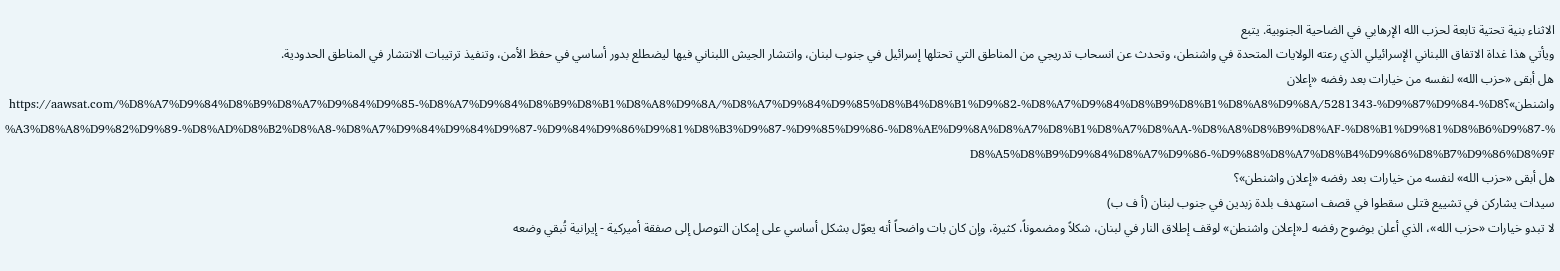الاثناء بنية تحتية تابعة لحزب الله الإرهابي في الضاحية الجنوبية. يتبع
ويأتي هذا غداة الاتفاق اللبناني الإسرائيلي الذي رعته الولايات المتحدة في واشنطن، وتحدث عن انسحاب تدريجي من المناطق التي تحتلها إسرائيل في جنوب لبنان، وانتشار الجيش اللبناني فيها ليضطلع بدور أساسي في حفظ الأمن، وتنفيذ ترتيبات الانتشار في المناطق الحدودية.
هل أبقى «حزب الله» لنفسه من خيارات بعد رفضه «إعلان واشنطن»؟https://aawsat.com/%D8%A7%D9%84%D8%B9%D8%A7%D9%84%D9%85-%D8%A7%D9%84%D8%B9%D8%B1%D8%A8%D9%8A/%D8%A7%D9%84%D9%85%D8%B4%D8%B1%D9%82-%D8%A7%D9%84%D8%B9%D8%B1%D8%A8%D9%8A/5281343-%D9%87%D9%84-%D8%A3%D8%A8%D9%82%D9%89-%D8%AD%D8%B2%D8%A8-%D8%A7%D9%84%D9%84%D9%87-%D9%84%D9%86%D9%81%D8%B3%D9%87-%D9%85%D9%86-%D8%AE%D9%8A%D8%A7%D8%B1%D8%A7%D8%AA-%D8%A8%D8%B9%D8%AF-%D8%B1%D9%81%D8%B6%D9%87-%D8%A5%D8%B9%D9%84%D8%A7%D9%86-%D9%88%D8%A7%D8%B4%D9%86%D8%B7%D9%86%D8%9F
هل أبقى «حزب الله» لنفسه من خيارات بعد رفضه «إعلان واشنطن»؟
سيدات يشاركن في تشييع قتلى سقطوا في قصف استهدف بلدة زبدين في جنوب لبنان (أ ف ب)
لا تبدو خيارات «حزب الله»، الذي أعلن بوضوح رفضه لـ«إعلان واشنطن» لوقف إطلاق النار في لبنان، شكلاً ومضموناً، كثيرة، وإن كان بات واضحاً أنه يعوّل بشكل أساسي على إمكان التوصل إلى صفقة أميركية - إيرانية تُبقي وضعه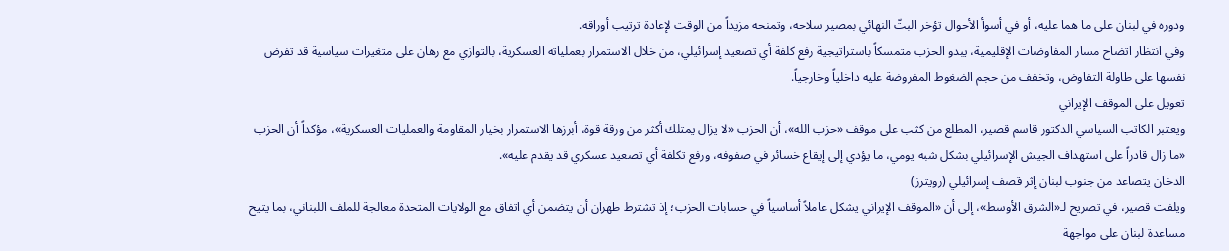ودوره في لبنان على ما هما عليه، أو في أسوأ الأحوال تؤخر البتّ النهائي بمصير سلاحه، وتمنحه مزيداً من الوقت لإعادة ترتيب أوراقه.
وفي انتظار اتضاح مسار المفاوضات الإقليمية، يبدو الحزب متمسكاً باستراتيجية رفع كلفة أي تصعيد إسرائيلي، من خلال الاستمرار بعملياته العسكرية، بالتوازي مع رهان على متغيرات سياسية قد تفرض نفسها على طاولة التفاوض، وتخفف من حجم الضغوط المفروضة عليه داخلياً وخارجياً.
تعويل على الموقف الإيراني
ويعتبر الكاتب السياسي الدكتور قاسم قصير، المطلع من كثب على موقف «حزب الله»، أن الحزب «لا يزال يمتلك أكثر من ورقة قوة، أبرزها الاستمرار بخيار المقاومة والعمليات العسكرية»، مؤكداً أن الحزب «ما زال قادراً على استهداف الجيش الإسرائيلي بشكل شبه يومي، ما يؤدي إلى إيقاع خسائر في صفوفه، ورفع تكلفة أي تصعيد عسكري قد يقدم عليه».
الدخان يتصاعد من جنوب لبنان إثر قصف إسرائيلي (رويترز)
ويلفت قصير، في تصريح لـ«الشرق الأوسط»، إلى أن «الموقف الإيراني يشكل عاملاً أساسياً في حسابات الحزب؛ إذ تشترط طهران أن يتضمن أي اتفاق مع الولايات المتحدة معالجة للملف اللبناني، بما يتيح مساعدة لبنان على مواجهة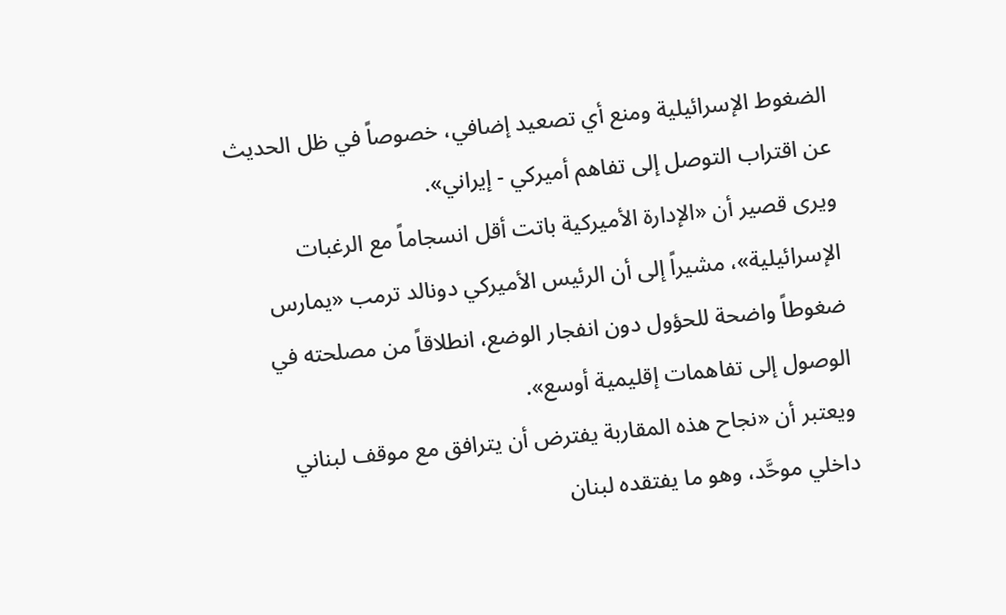الضغوط الإسرائيلية ومنع أي تصعيد إضافي، خصوصاً في ظل الحديث عن اقتراب التوصل إلى تفاهم أميركي - إيراني».
ويرى قصير أن «الإدارة الأميركية باتت أقل انسجاماً مع الرغبات الإسرائيلية»، مشيراً إلى أن الرئيس الأميركي دونالد ترمب «يمارس ضغوطاً واضحة للحؤول دون انفجار الوضع، انطلاقاً من مصلحته في الوصول إلى تفاهمات إقليمية أوسع».
ويعتبر أن «نجاح هذه المقاربة يفترض أن يترافق مع موقف لبناني داخلي موحَّد، وهو ما يفتقده لبنان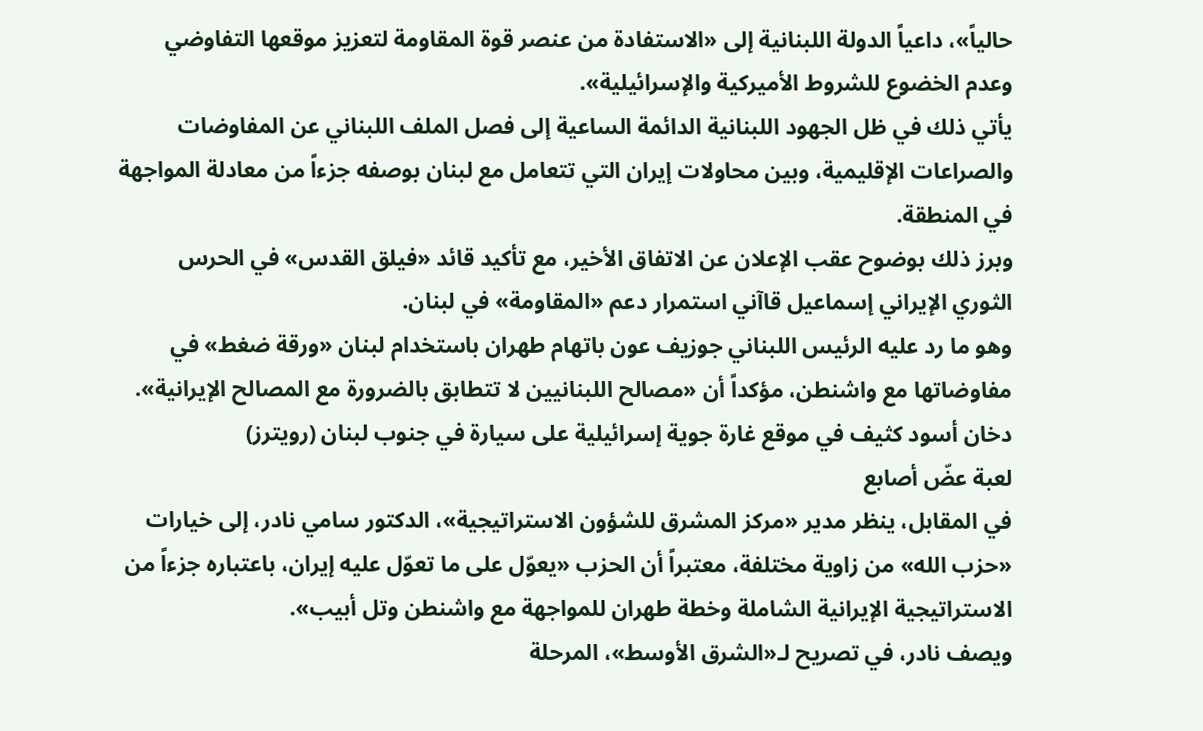حالياً»، داعياً الدولة اللبنانية إلى «الاستفادة من عنصر قوة المقاومة لتعزيز موقعها التفاوضي وعدم الخضوع للشروط الأميركية والإسرائيلية».
يأتي ذلك في ظل الجهود اللبنانية الدائمة الساعية إلى فصل الملف اللبناني عن المفاوضات والصراعات الإقليمية، وبين محاولات إيران التي تتعامل مع لبنان بوصفه جزءاً من معادلة المواجهة في المنطقة.
وبرز ذلك بوضوح عقب الإعلان عن الاتفاق الأخير، مع تأكيد قائد «فيلق القدس» في الحرس الثوري الإيراني إسماعيل قاآني استمرار دعم «المقاومة» في لبنان.
وهو ما رد عليه الرئيس اللبناني جوزيف عون باتهام طهران باستخدام لبنان «ورقة ضغط» في مفاوضاتها مع واشنطن، مؤكداً أن «مصالح اللبنانيين لا تتطابق بالضرورة مع المصالح الإيرانية».
دخان أسود كثيف في موقع غارة جوية إسرائيلية على سيارة في جنوب لبنان (رويترز)
لعبة عضّ أصابع
في المقابل، ينظر مدير «مركز المشرق للشؤون الاستراتيجية»، الدكتور سامي نادر، إلى خيارات «حزب الله» من زاوية مختلفة، معتبراً أن الحزب «يعوّل على ما تعوّل عليه إيران، باعتباره جزءاً من الاستراتيجية الإيرانية الشاملة وخطة طهران للمواجهة مع واشنطن وتل أبيب».
ويصف نادر، في تصريح لـ«الشرق الأوسط»، المرحلة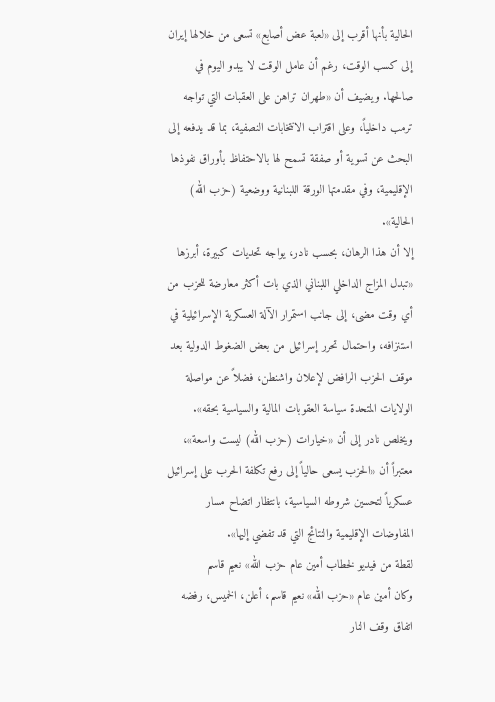الحالية بأنها أقرب إلى «لعبة عض أصابع» تسعى من خلالها إيران إلى كسب الوقت، رغم أن عامل الوقت لا يبدو اليوم في صالحها. ويضيف أن «طهران تراهن على العقبات التي تواجه ترمب داخلياً، وعلى اقتراب الانتخابات النصفية، بما قد يدفعه إلى البحث عن تسوية أو صفقة تسمح لها بالاحتفاظ بأوراق نفوذها الإقليمية، وفي مقدمتها الورقة اللبنانية ووضعية (حزب الله) الحالية».
إلا أن هذا الرهان، بحسب نادر، يواجه تحديات كبيرة، أبرزها «تبدل المزاج الداخلي اللبناني الذي بات أكثر معارضة للحزب من أي وقت مضى، إلى جانب استمرار الآلة العسكرية الإسرائيلية في استنزافه، واحتمال تحرر إسرائيل من بعض الضغوط الدولية بعد موقف الحزب الرافض لإعلان واشنطن، فضلاً عن مواصلة الولايات المتحدة سياسة العقوبات المالية والسياسية بحقه».
ويخلص نادر إلى أن «خيارات (حزب الله) ليست واسعة»، معتبراً أن «الحزب يسعى حالياً إلى رفع تكلفة الحرب على إسرائيل عسكرياً لتحسين شروطه السياسية، بانتظار اتضاح مسار المفاوضات الإقليمية والنتائج التي قد تفضي إليها».
لقطة من فيديو لخطاب أمين عام حزب الله» نعيم قاسم
وكان أمين عام «حزب الله» نعيم قاسم، أعلن، الخميس، رفضه اتفاق وقف النار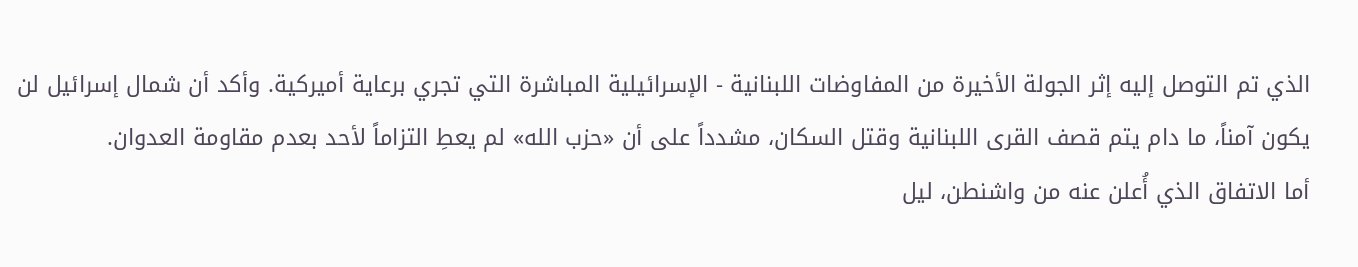الذي تم التوصل إليه إثر الجولة الأخيرة من المفاوضات اللبنانية - الإسرائيلية المباشرة التي تجري برعاية أميركية. وأكد أن شمال إسرائيل لن يكون آمناً، ما دام يتم قصف القرى اللبنانية وقتل السكان، مشدداً على أن «حزب الله» لم يعطِ التزاماً لأحد بعدم مقاومة العدوان.
أما الاتفاق الذي أُعلن عنه من واشنطن، ليل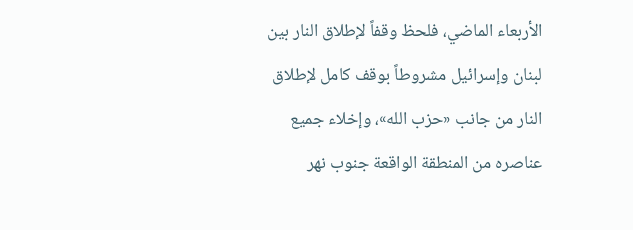الأربعاء الماضي، فلحظ وقفاً لإطلاق النار بين لبنان وإسرائيل مشروطاً بوقف كامل لإطلاق النار من جانب «حزب الله»، وإخلاء جميع عناصره من المنطقة الواقعة جنوب نهر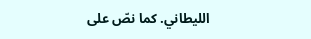الليطاني. كما نصّ على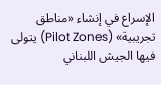الإسراع في إنشاء «مناطق تجريبية» (Pilot Zones) يتولى فيها الجيش اللبناني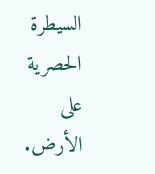السيطرة الحصرية على الأرض.